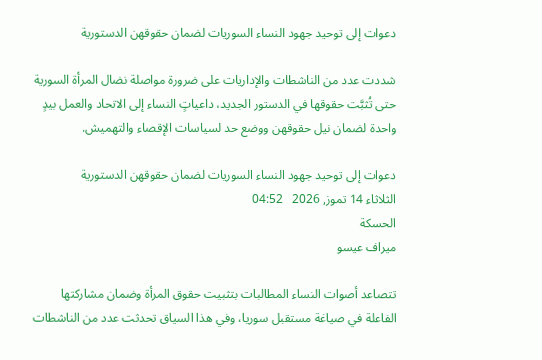دعوات إلى توحيد جهود النساء السوريات لضمان حقوقهن الدستورية

شددت عدد من الناشطات والإداريات على ضرورة مواصلة نضال المرأة السورية حتى تُثبَّت حقوقها في الدستور الجديد، داعياتٍ النساء إلى الاتحاد والعمل بيدٍ واحدة لضمان نيل حقوقهن ووضع حد لسياسات الإقصاء والتهميش.

دعوات إلى توحيد جهود النساء السوريات لضمان حقوقهن الدستورية
الثلاثاء 14 تموز, 2026   04:52
الحسكة
ميراف عيسو

تتصاعد أصوات النساء المطالبات بتثبيت حقوق المرأة وضمان مشاركتها الفاعلة في صياغة مستقبل سوريا، وفي هذا السياق تحدثت عدد من الناشطات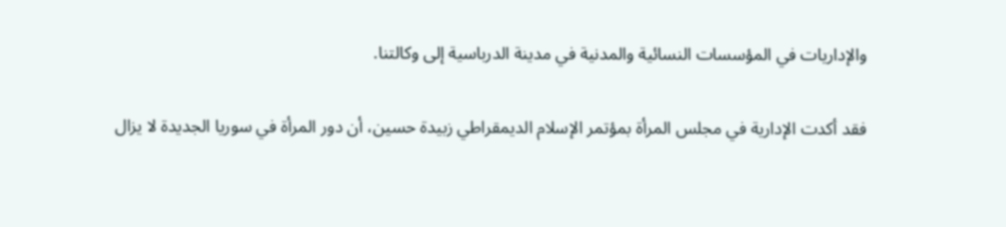والإداريات في المؤسسات النسائية والمدنية في مدينة الدرباسية إلى وكالتنا.

فقد أكدت الإدارية في مجلس المرأة بمؤتمر الإسلام الديمقراطي زبيدة حسين، أن دور المرأة في سوريا الجديدة لا يزال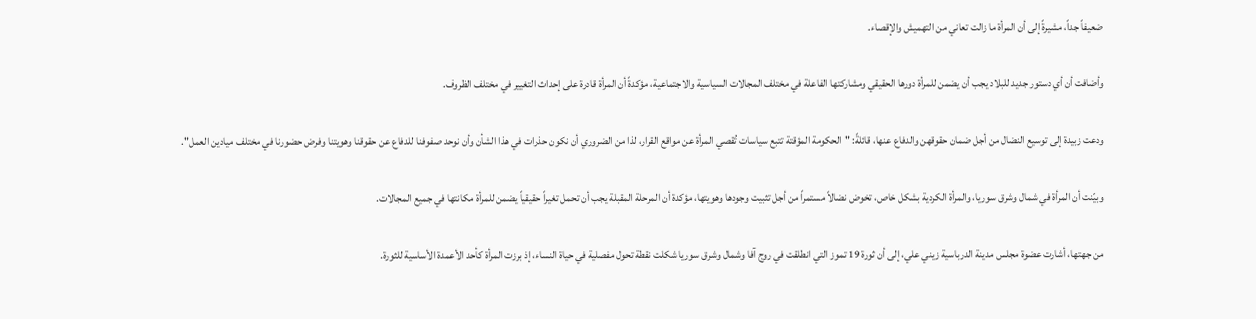ضعيفاً جداً، مشيرةً إلى أن المرأة ما زالت تعاني من التهميش والإقصاء.

وأضافت أن أي دستور جديد للبلاد يجب أن يضمن للمرأة دورها الحقيقي ومشاركتها الفاعلة في مختلف المجالات السياسية والاجتماعية، مؤكدةً أن المرأة قادرة على إحداث التغيير في مختلف الظروف.

ودعت زبيدة إلى توسيع النضال من أجل ضمان حقوقهن والدفاع عنها، قائلةً: "الحكومة المؤقتة تتبع سياسات تُقصي المرأة عن مواقع القرار، لذا من الضروري أن نكون حذرات في هذا الشأن وأن نوحد صفوفنا للدفاع عن حقوقنا وهويتنا وفرض حضورنا في مختلف ميادين العمل".

وبيّنت أن المرأة في شمال وشرق سوريا، والمرأة الكردية بشكل خاص، تخوض نضالاً مستمراً من أجل تثبيت وجودها وهويتها، مؤكدة أن المرحلة المقبلة يجب أن تحمل تغيراً حقيقياً يضمن للمرأة مكانتها في جميع المجالات.

من جهتها، أشارت عضوة مجلس مدينة الدرباسية زيني علي، إلى أن ثورة 19 تموز التي انطلقت في روج آفا وشمال وشرق سوريا شكلت نقطة تحول مفصلية في حياة النساء، إذ برزت المرأة كأحد الأعمدة الأساسية للثورة.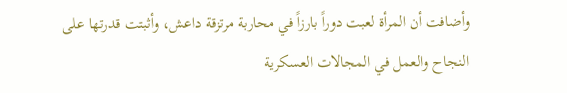وأضافت أن المرأة لعبت دوراً بارزاً في محاربة مرتزقة داعش، وأثبتت قدرتها على النجاح والعمل في المجالات العسكرية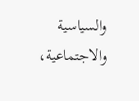والسياسية والاجتماعية،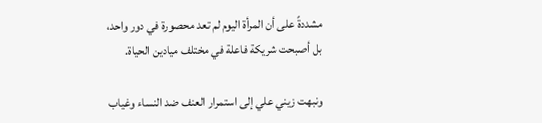مشددةً على أن المرأة اليوم لم تعد محصورة في دور واحد، بل أصبحت شريكة فاعلة في مختلف ميادين الحياة.

ونبهت زيني علي إلى استمرار العنف ضد النساء وغياب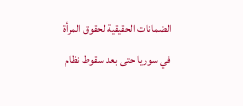الضمانات الحقيقية لحقوق المرأة في سوريا حتى بعد سقوط نظام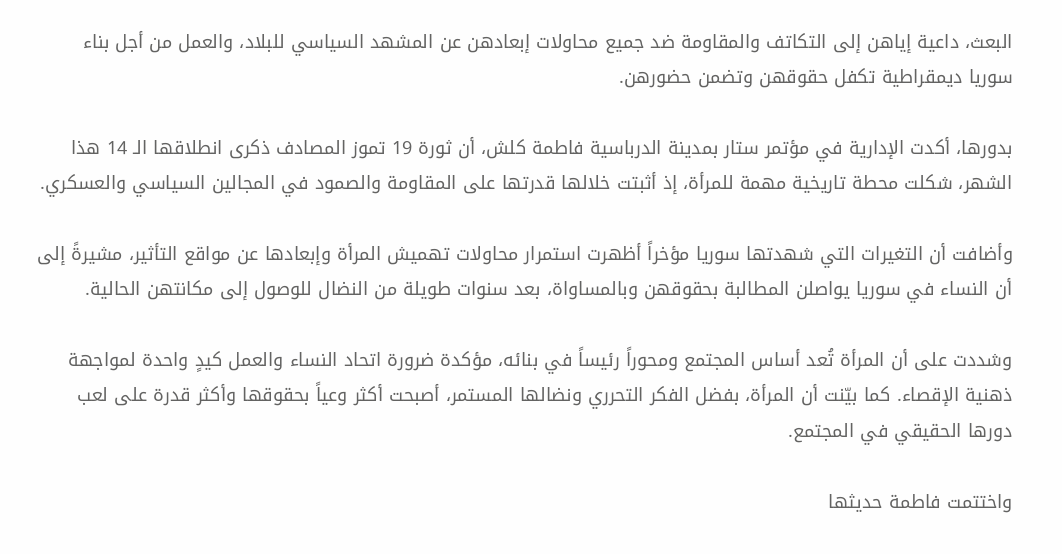البعث، داعية إياهن إلى التكاتف والمقاومة ضد جميع محاولات إبعادهن عن المشهد السياسي للبلاد، والعمل من أجل بناء سوريا ديمقراطية تكفل حقوقهن وتضمن حضورهن.

بدورها، أكدت الإدارية في مؤتمر ستار بمدينة الدرباسية فاطمة كلش، أن ثورة 19 تموز المصادف ذكرى انطلاقها الـ 14 هذا الشهر، شكلت محطة تاريخية مهمة للمرأة، إذ أثبتت خلالها قدرتها على المقاومة والصمود في المجالين السياسي والعسكري.

وأضافت أن التغيرات التي شهدتها سوريا مؤخراً أظهرت استمرار محاولات تهميش المرأة وإبعادها عن مواقع التأثير، مشيرةً إلى أن النساء في سوريا يواصلن المطالبة بحقوقهن وبالمساواة، بعد سنوات طويلة من النضال للوصول إلى مكانتهن الحالية.

وشددت على أن المرأة تُعد أساس المجتمع ومحوراً رئيساً في بنائه، مؤكدة ضرورة اتحاد النساء والعمل كيدٍ واحدة لمواجهة ذهنية الإقصاء. كما بيّنت أن المرأة، بفضل الفكر التحرري ونضالها المستمر، أصبحت أكثر وعياً بحقوقها وأكثر قدرة على لعب دورها الحقيقي في المجتمع.

واختتمت فاطمة حديثها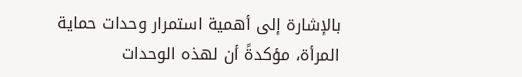بالإشارة إلى أهمية استمرار وحدات حماية المرأة، مؤكدةً أن لهذه الوحدات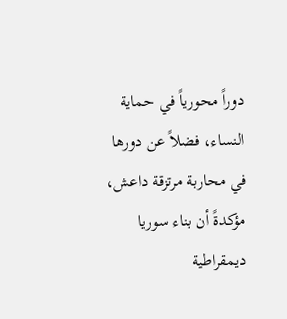دوراً محورياً في حماية النساء، فضلاً عن دورها في محاربة مرتزقة داعش، مؤكدةً أن بناء سوريا ديمقراطية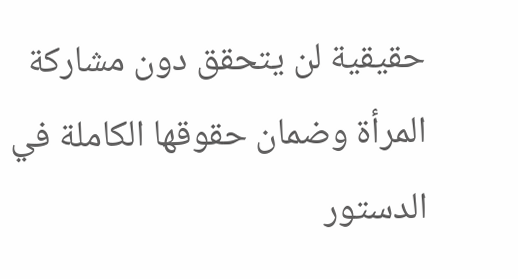حقيقية لن يتحقق دون مشاركة المرأة وضمان حقوقها الكاملة في الدستور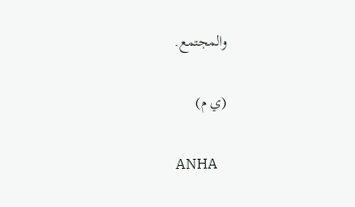والمجتمع.

(ي م)

ANHA